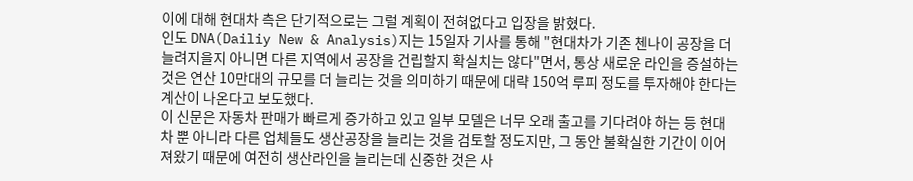이에 대해 현대차 측은 단기적으로는 그럴 계획이 전혀없다고 입장을 밝혔다.
인도 DNA(Dailiy New & Analysis)지는 15일자 기사를 통해 "현대차가 기존 첸나이 공장을 더 늘려지을지 아니면 다른 지역에서 공장을 건립할지 확실치는 않다"면서, 통상 새로운 라인을 증설하는 것은 연산 10만대의 규모를 더 늘리는 것을 의미하기 때문에 대략 150억 루피 정도를 투자해야 한다는 계산이 나온다고 보도했다.
이 신문은 자동차 판매가 빠르게 증가하고 있고 일부 모델은 너무 오래 출고를 기다려야 하는 등 현대차 뿐 아니라 다른 업체들도 생산공장을 늘리는 것을 검토할 정도지만, 그 동안 불확실한 기간이 이어져왔기 때문에 여전히 생산라인을 늘리는데 신중한 것은 사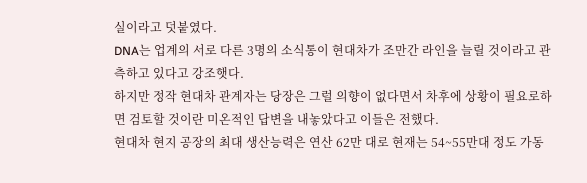실이라고 덧붙였다.
DNA는 업계의 서로 다른 3명의 소식통이 현대차가 조만간 라인을 늘릴 것이라고 관측하고 있다고 강조햇다.
하지만 정작 현대차 관계자는 당장은 그럴 의향이 없다면서 차후에 상황이 필요로하면 검토할 것이란 미온적인 답변을 내놓았다고 이들은 전했다.
현대차 현지 공장의 최대 생산능력은 연산 62만 대로 현재는 54~55만대 정도 가동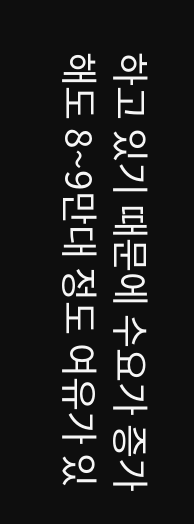하고 있기 때문에 수요가 증가해도 8~9만대 정도 여유가 있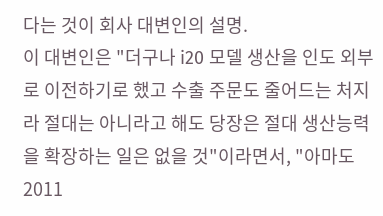다는 것이 회사 대변인의 설명.
이 대변인은 "더구나 i20 모델 생산을 인도 외부로 이전하기로 했고 수출 주문도 줄어드는 처지라 절대는 아니라고 해도 당장은 절대 생산능력을 확장하는 일은 없을 것"이라면서, "아마도 2011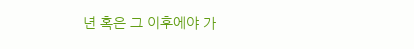년 혹은 그 이후에야 가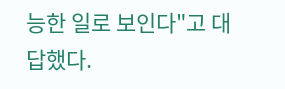능한 일로 보인다"고 대답했다.